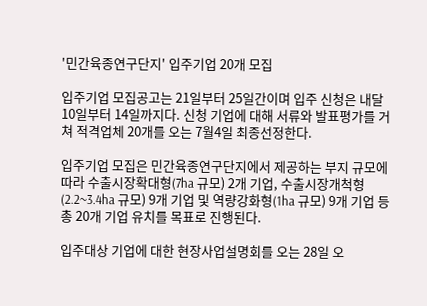'민간육종연구단지' 입주기업 20개 모집

입주기업 모집공고는 21일부터 25일간이며 입주 신청은 내달 10일부터 14일까지다. 신청 기업에 대해 서류와 발표평가를 거쳐 적격업체 20개를 오는 7월4일 최종선정한다.

입주기업 모집은 민간육종연구단지에서 제공하는 부지 규모에 따라 수출시장확대형(7ha 규모) 2개 기업, 수출시장개척형(2.2~3.4ha 규모) 9개 기업 및 역량강화형(1ha 규모) 9개 기업 등 총 20개 기업 유치를 목표로 진행된다.

입주대상 기업에 대한 현장사업설명회를 오는 28일 오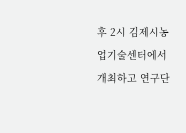후 2시 김제시농업기술센터에서 개최하고 연구단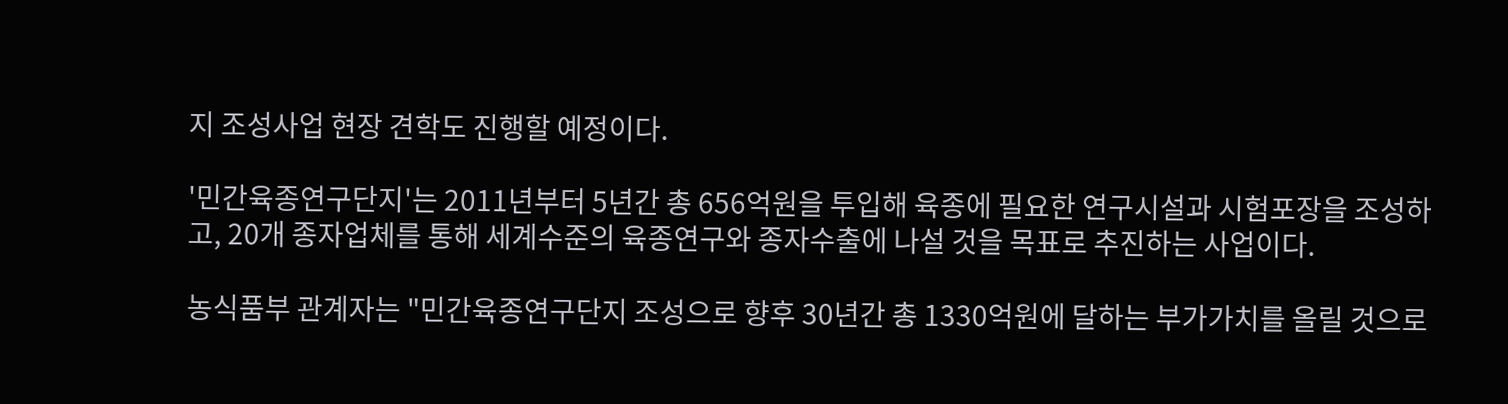지 조성사업 현장 견학도 진행할 예정이다.

'민간육종연구단지'는 2011년부터 5년간 총 656억원을 투입해 육종에 필요한 연구시설과 시험포장을 조성하고, 20개 종자업체를 통해 세계수준의 육종연구와 종자수출에 나설 것을 목표로 추진하는 사업이다.

농식품부 관계자는 "민간육종연구단지 조성으로 향후 30년간 총 1330억원에 달하는 부가가치를 올릴 것으로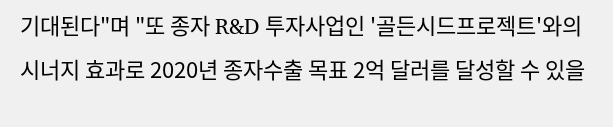기대된다"며 "또 종자 R&D 투자사업인 '골든시드프로젝트'와의 시너지 효과로 2020년 종자수출 목표 2억 달러를 달성할 수 있을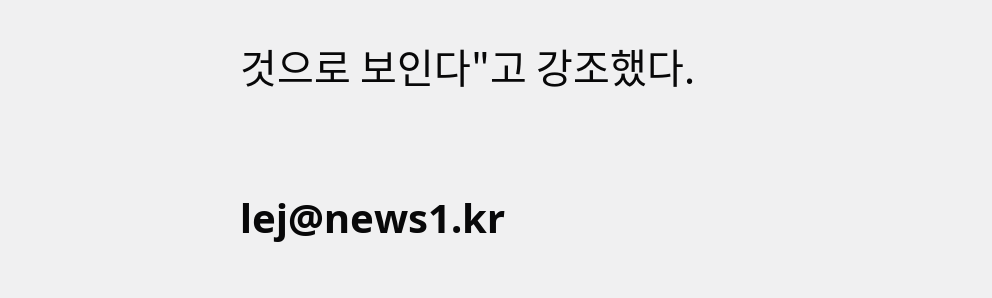것으로 보인다"고 강조했다.

lej@news1.kr